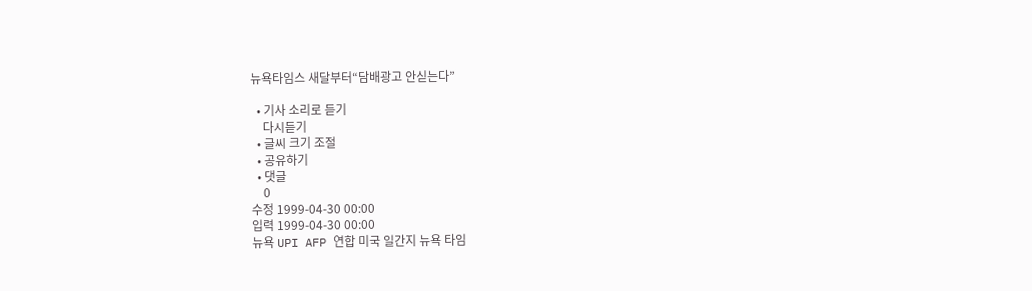뉴욕타임스 새달부터“담배광고 안싣는다”

  • 기사 소리로 듣기
    다시듣기
  • 글씨 크기 조절
  • 공유하기
  • 댓글
    0
수정 1999-04-30 00:00
입력 1999-04-30 00:00
뉴욕 UPI AFP 연합 미국 일간지 뉴욕 타임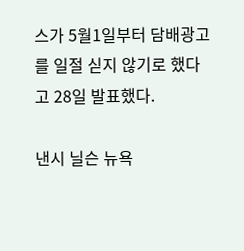스가 5월1일부터 담배광고를 일절 싣지 않기로 했다고 28일 발표했다.

낸시 닐슨 뉴욕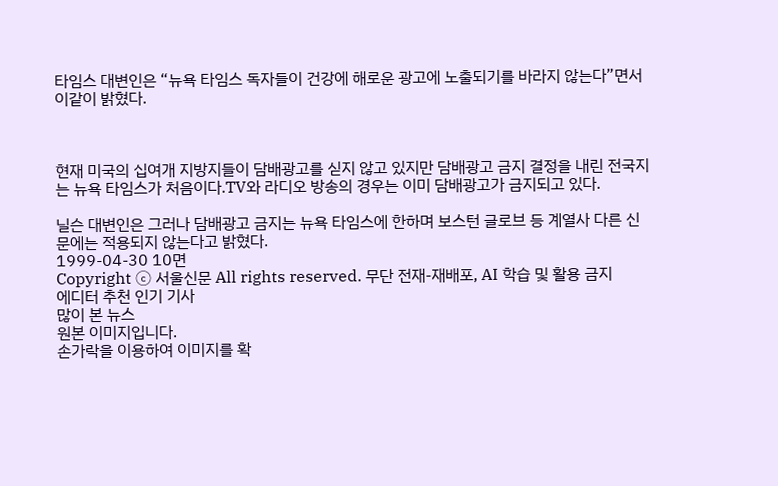타임스 대변인은 “뉴욕 타임스 독자들이 건강에 해로운 광고에 노출되기를 바라지 않는다”면서 이같이 밝혔다.



현재 미국의 십여개 지방지들이 담배광고를 싣지 않고 있지만 담배광고 금지 결정을 내린 전국지는 뉴욕 타임스가 처음이다.TV와 라디오 방송의 경우는 이미 담배광고가 금지되고 있다.

닐슨 대변인은 그러나 담배광고 금지는 뉴욕 타임스에 한하며 보스턴 글로브 등 계열사 다른 신문에는 적용되지 않는다고 밝혔다.
1999-04-30 10면
Copyright ⓒ 서울신문 All rights reserved. 무단 전재-재배포, AI 학습 및 활용 금지
에디터 추천 인기 기사
많이 본 뉴스
원본 이미지입니다.
손가락을 이용하여 이미지를 확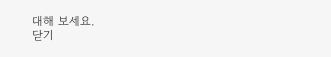대해 보세요.
닫기